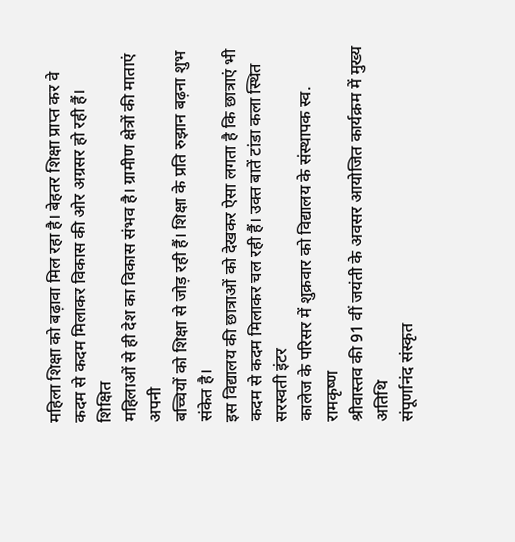महिला शिक्षा को बढ़ावा मिल रहा है। बेहतर शिक्षा प्राप्त कर वे कदम से कदम मिलाकर विकास की ओर अग्रसर हो रही हैं।
शिक्षित
महिलाओं से ही देश का विकास संभव है। ग्रामीण क्षेत्रों की माताएं अपनी
बच्चियों को शिक्षा से जोड़ रही हैं। शिक्षा के प्रति रुझान बढ़ना शुभ
संकेत है।
इस विद्यालय की छात्राओं को देखकर ऐसा लगता है कि छात्राएं भी
कदम से कदम मिलाकर चल रही हैं। उक्त बातें टांडा कला स्थित सरस्वती इंटर
कालेज के परिसर में शुक्रवार को विद्यालय के संस्थापक स्व. रामकृष्ण
श्रीवास्तव की 91 वीं जयंती के अवसर आयोजित कार्यक्रम में मुख्य अतिथि
संपूर्णानंद संस्कृत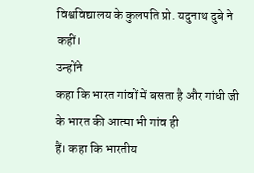विश्वविद्यालय के कुलपति प्रो. यदुनाथ दुबे ने कहीं।
उन्होंने
कहा कि भारत गांवों में बसता है और गांधी जी के भारत की आत्मा भी गांव ही
हैं। कहा कि भारतीय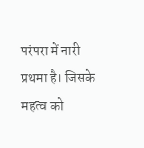परंपरा में नारी प्रथमा है। जिसके महत्व को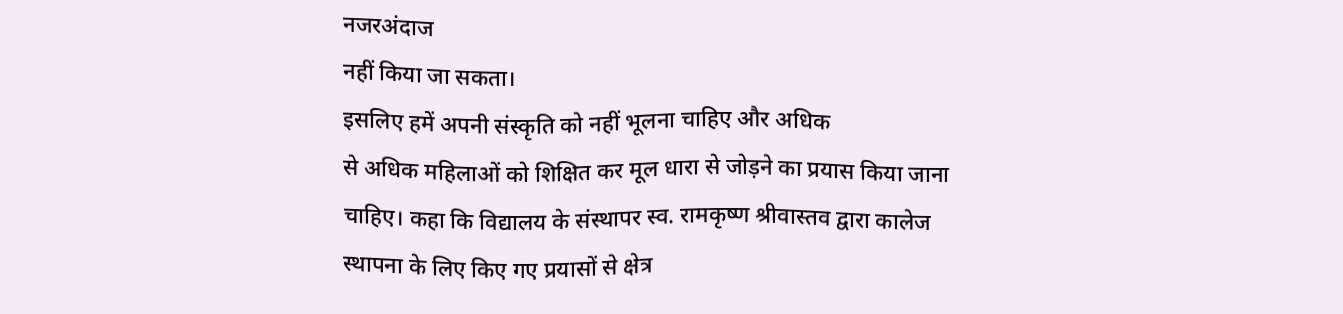नजरअंदाज
नहीं किया जा सकता।
इसलिए हमें अपनी संस्कृति को नहीं भूलना चाहिए और अधिक
से अधिक महिलाओं को शिक्षित कर मूल धारा से जोड़ने का प्रयास किया जाना
चाहिए। कहा कि विद्यालय के संस्थापर स्व. रामकृष्ण श्रीवास्तव द्वारा कालेज
स्थापना के लिए किए गए प्रयासों से क्षेत्र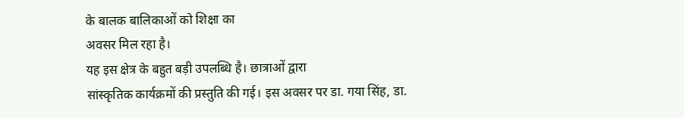के बालक बालिकाओं को शिक्षा का
अवसर मिल रहा है।
यह इस क्षेत्र के बहुत बड़ी उपलब्धि है। छात्राओं द्वारा
सांस्कृतिक कार्यक्रमों की प्रस्तुति की गई। इस अवसर पर डा. गया सिंह, डा.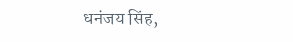धनंजय सिंह,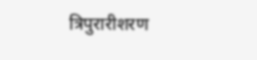त्रिपुरारीशरण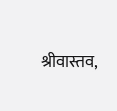श्रीवास्तव,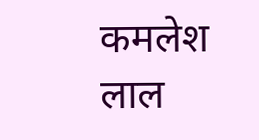कमलेश लाल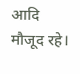आदि मौजूद रहे।